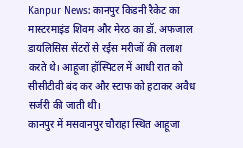Kanpur News: कानपुर किडनी रैकेट का मास्टरमाइंड शिवम और मेरठ का डॉ. अफजाल डायलिसिस सेंटरों से रईस मरीजों की तलाश करते थे। आहूजा हॉस्पिटल में आधी रात को सीसीटीवी बंद कर और स्टाफ को हटाकर अवैध सर्जरी की जाती थी।
कानपुर में मसवानपुर चौराहा स्थित आहूजा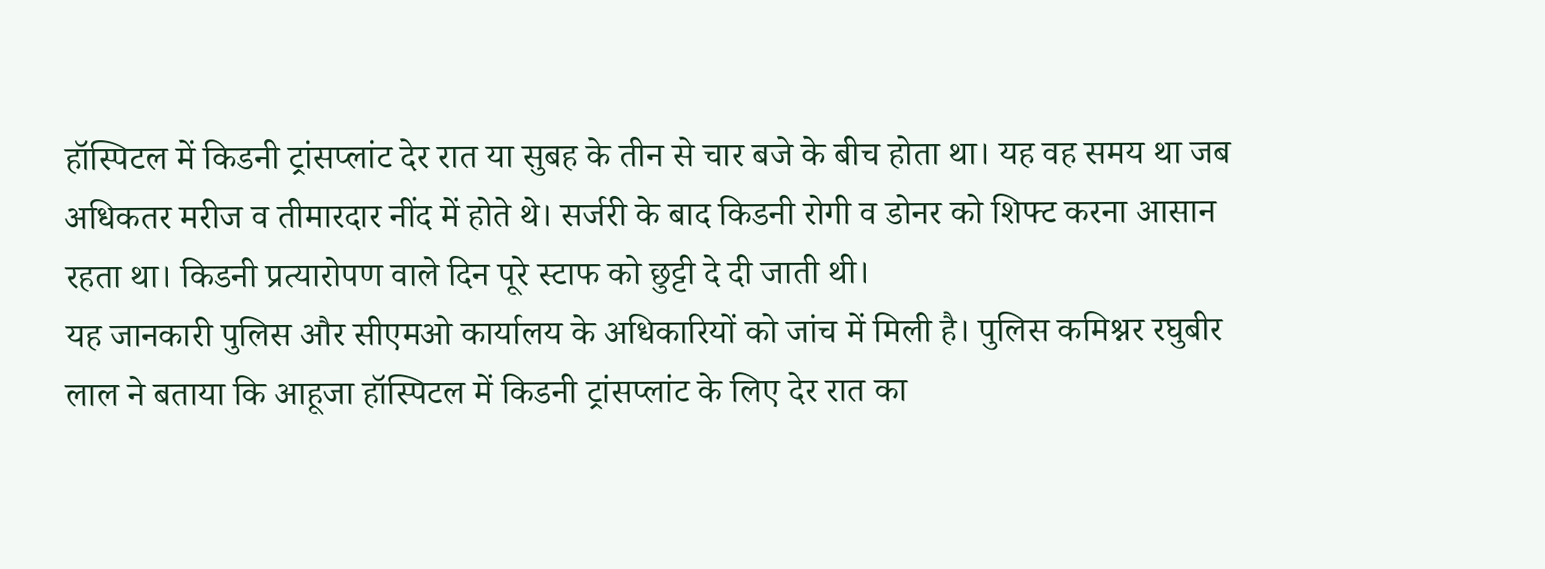हॉस्पिटल में किडनी ट्रांसप्लांट देर रात या सुबह के तीन से चार बजे के बीच होता था। यह वह समय था जब अधिकतर मरीज व तीमारदार नींद में होते थे। सर्जरी के बाद किडनी रोगी व डोनर को शिफ्ट करना आसान रहता था। किडनी प्रत्यारोपण वाले दिन पूरे स्टाफ को छुट्टी दे दी जाती थी।
यह जानकारी पुलिस और सीएमओ कार्यालय के अधिकारियों को जांच में मिली है। पुलिस कमिश्नर रघुबीर लाल ने बताया कि आहूजा हॉस्पिटल में किडनी ट्रांसप्लांट के लिए देर रात का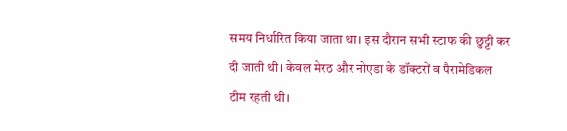समय निर्धारित किया जाता था। इस दौरान सभी स्टाफ की छुट्टी कर दी जाती थी। केवल मेरठ और नोएडा के डॉक्टरों व पैरामेडिकल टीम रहती थी।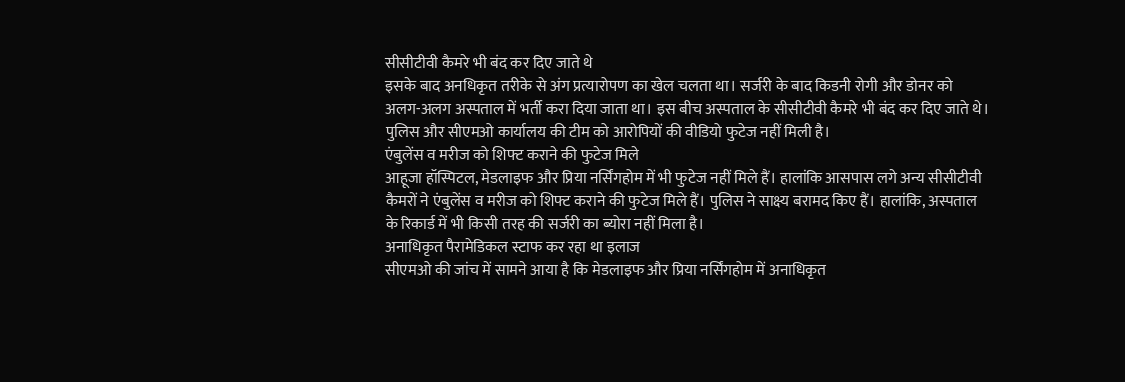सीसीटीवी कैमरे भी बंद कर दिए जाते थे
इसके बाद अनधिकृत तरीके से अंग प्रत्यारोपण का खेल चलता था। सर्जरी के बाद किडनी रोगी और डोनर को अलग-अलग अस्पताल में भर्ती करा दिया जाता था। इस बीच अस्पताल के सीसीटीवी कैमरे भी बंद कर दिए जाते थे। पुलिस और सीएमओ कार्यालय की टीम को आरोपियों की वीडियो फुटेज नहीं मिली है।
एंबुलेंस व मरीज को शिफ्ट कराने की फुटेज मिले
आहूजा हॉस्पिटल, मेडलाइफ और प्रिया नर्सिंगहोम में भी फुटेज नहीं मिले हैं। हालांकि आसपास लगे अन्य सीसीटीवी कैमरों ने एंबुलेंस व मरीज को शिफ्ट कराने की फुटेज मिले हैं। पुलिस ने साक्ष्य बरामद किए हैं। हालांकि, अस्पताल के रिकार्ड में भी किसी तरह की सर्जरी का ब्योरा नहीं मिला है।
अनाधिकृत पैरामेडिकल स्टाफ कर रहा था इलाज
सीएमओ की जांच में सामने आया है कि मेडलाइफ और प्रिया नर्सिंगहोम में अनाधिकृत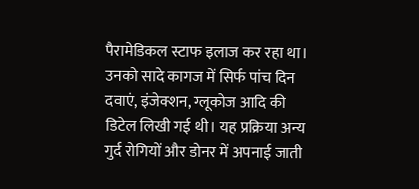पैरामेडिकल स्टाफ इलाज कर रहा था। उनको सादे कागज में सिर्फ पांच दिन दवाएं, इंजेक्शन, ग्लूकोज आदि की डिटेल लिखी गई थी। यह प्रक्रिया अन्य गुर्द रोगियों और डोनर में अपनाई जाती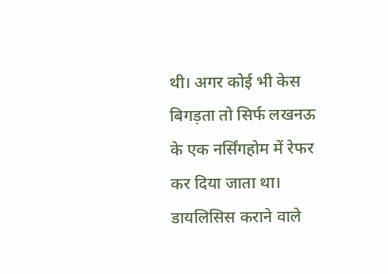थी। अगर कोई भी केस बिगड़ता तो सिर्फ लखनऊ के एक नर्सिंगहोम में रेफर कर दिया जाता था।
डायलिसिस कराने वाले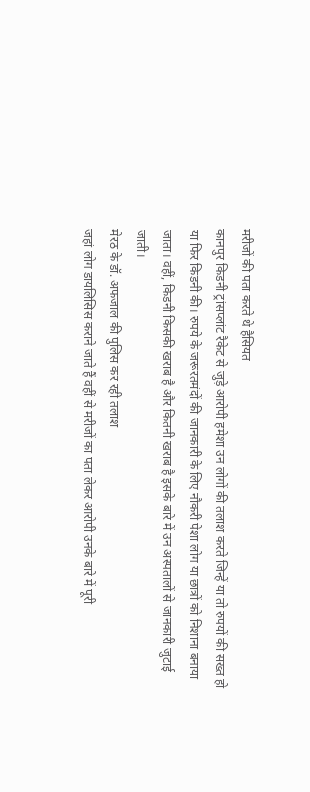मरीजों की पता करते थे हैसियत
कानपुर किडनी ट्रांसप्लांट रैकेट से जुड़े आरोपी हमेशा उन लोगों की तलाश करते जिन्हें या तो रुपयों की सख्त हो या फिर किडनी की। रुपये के जरूरतमंदों की जानकारी के लिए नौकरी पेशा लोग या छात्रों को निशाना बनाया जाता। वहीं, किडनी किसकी खराब है और कितनी खराब है इसके बारे में उन अस्पतालों से जानकारी जुटाई जाती।
मेरठ के डॉ. अफजाल की पुलिस कर रही तलाश
जहां लोग डायलिसिस कराने जाते हैं वहीं से मरीजों का पता लेकर आरोपी उनके बारे में पूरी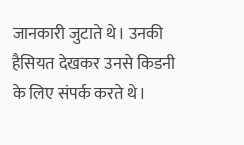जानकारी जुटाते थे। उनकी हैसियत देखकर उनसे किडनी के लिए संपर्क करते थे।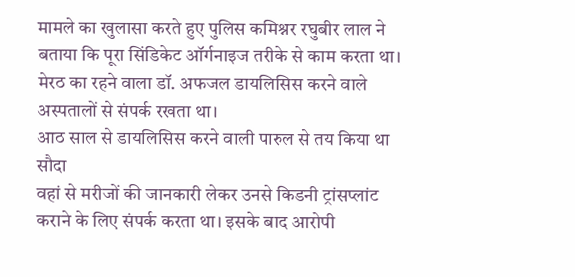मामले का खुलासा करते हुए पुलिस कमिश्नर रघुबीर लाल ने बताया कि पूरा सिंडिकेट ऑर्गनाइज तरीके से काम करता था। मेरठ का रहने वाला डॉ. अफजल डायलिसिस करने वाले अस्पतालों से संपर्क रखता था।
आठ साल से डायलिसिस करने वाली पारुल से तय किया था सौदा
वहां से मरीजों की जानकारी लेकर उनसे किडनी ट्रांसप्लांट कराने के लिए संपर्क करता था। इसके बाद आरोपी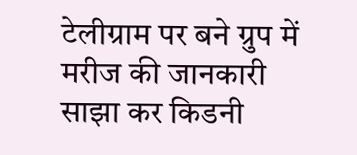टेलीग्राम पर बने ग्रुप में मरीज की जानकारी साझा कर किडनी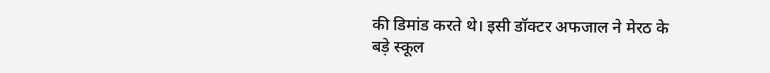की डिमांड करते थे। इसी डॉक्टर अफजाल ने मेरठ के बड़े स्कूल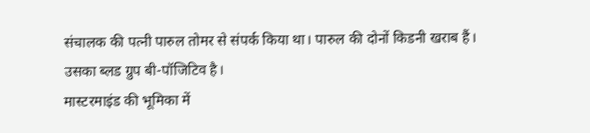संचालक की पत्नी पारुल तोमर से संपर्क किया था। पारुल की दोनों किडनी खराब हैं। उसका ब्लड ग्रुप बी-पॉजिटिव है।
मास्टरमाइंड की भूमिका में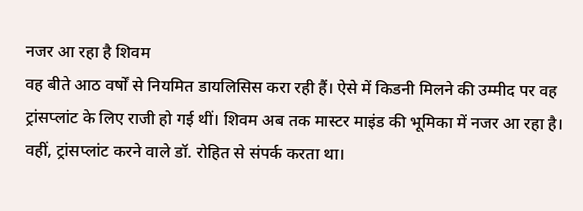नजर आ रहा है शिवम
वह बीते आठ वर्षों से नियमित डायलिसिस करा रही हैं। ऐसे में किडनी मिलने की उम्मीद पर वह ट्रांसप्लांट के लिए राजी हो गई थीं। शिवम अब तक मास्टर माइंड की भूमिका में नजर आ रहा है। वहीं, ट्रांसप्लांट करने वाले डॉ. रोहित से संपर्क करता था।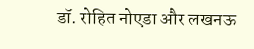डॉ. रोहित नोएडा और लखनऊ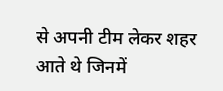से अपनी टीम लेकर शहर आते थे जिनमें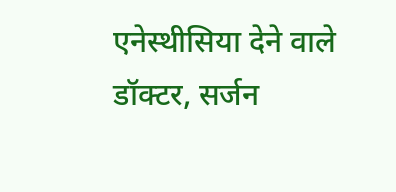एनेस्थीसिया देने वाले डॉक्टर, सर्जन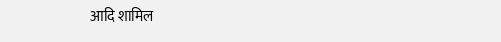आदि शामिल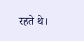रहते थे।